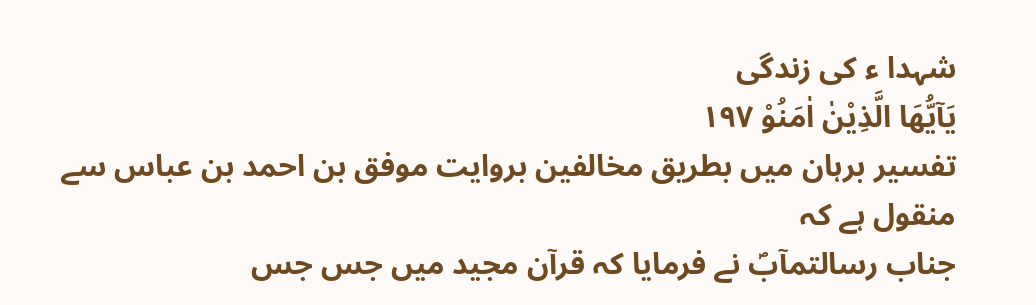شہدا ء کی زندگی
یَآیُّھَا الَّذِیْنٰ اٰمَنُوْ ۱۹۷
تفسیر برہان میں بطریق مخالفین بروایت موفق بن احمد بن عباس سے منقول ہے کہ
جناب رسالتمآبؐ نے فرمایا کہ قرآن مجید میں جس جس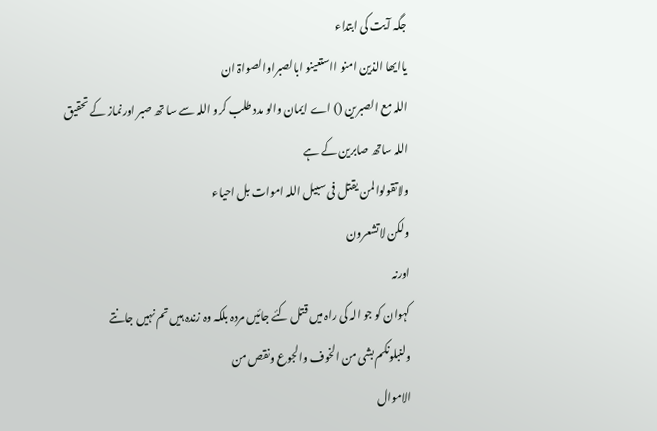جگہ آیت کی ابتداء
یاایھا الذین امنو ااستعینو ابالصبراوالصواۃ ان
اللہ مع الصبرین () اے ایمان والو مدد طلب کرو اللہ سے سا تھ صبر اورنماز کے تحقیق
اللہ ساتھ صابرین کے ہے
ولاتقولوالمن یقتل فی سبیل اللہ اموات بل احیاء
ولکن لاتشعرون
اورنہ
کہوان کو جو الہ کی راہ میں قتل کئے جائیں مردہ بلکہ وہ زندہ ہیں تم نہیں جانتے
ولنبلونکم بشی من الخوف والجوع ونقص من
الاموال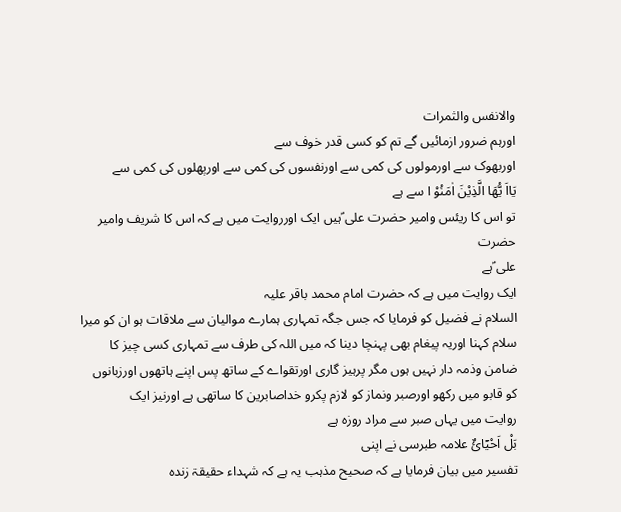والانفس والثمرات
اورہم ضرور ازمائیں گے تم کو کسی قدر خوف سے
اوربھوک سے اورمولوں کی کمی سے اورنفسوں کی کمی سے اورپھلوں کی کمی سے
یَااَ یُّھَا الَّذِیْنَ اٰمَنُوْ ا سے ہے
تو اس کا ریئس وامیر حضرت علی ؑہیں ایک اورروایت میں ہے کہ اس کا شریف وامیر حضرت
علی ؑہے
ایک روایت میں ہے کہ حضرت امام محمد باقر علیہ
السلام نے فضیل کو فرمایا کہ جس جگہ تمہاری ہمارے موالیان سے ملاقات ہو ان کو میرا
سلام کہنا اوریہ پیغام بھی پہنچا دینا کہ میں اللہ کی طرف سے تمہاری کسی چیز کا
ضامن وذمہ دار نہیں ہوں مگر پرہیز گاری اورتقواے کے ساتھ پس اپنے ہاتھوں اورزبانوں
کو قابو میں رکھو اورصبر ونماز کو لازم پکرو خداصابرین کا ساتھی ہے اورنیز ایک
روایت میں یہاں صبر سے مراد روزہ ہے
بَلْ اَحْیَٓائٌ علامہ طبرسی نے اپنی
تفسیر میں بیان فرمایا ہے کہ صحیح مذہب یہ ہے کہ شہداء حقیقۃ زندہ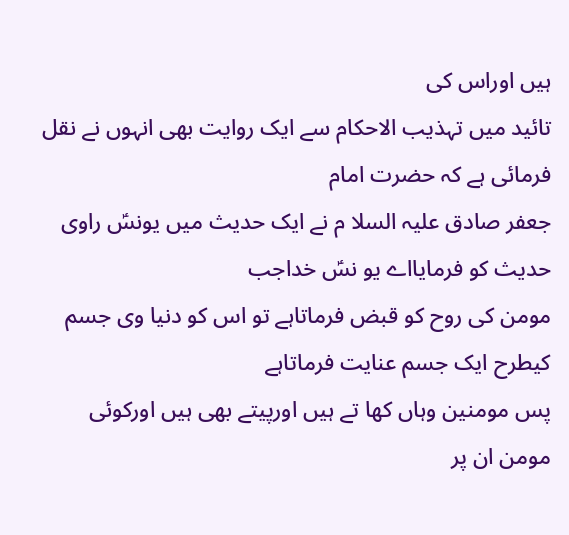ہیں اوراس کی
تائید میں تہذیب الاحکام سے ایک روایت بھی انہوں نے نقل فرمائی ہے کہ حضرت امام
جعفر صادق علیہ السلا م نے ایک حدیث میں یونسؑ راوی حدیث کو فرمایااے یو نسؑ خداجب
مومن کی روح کو قبض فرماتاہے تو اس کو دنیا وی جسم کیطرح ایک جسم عنایت فرماتاہے
پس مومنین وہاں کھا تے ہیں اورپیتے بھی ہیں اورکوئی مومن ان پر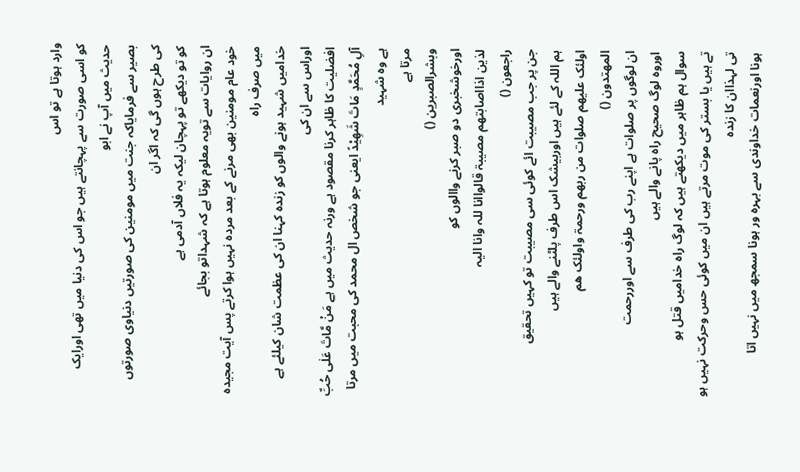وارد ہوتا ہے تو اس
کو اسی صورت سے پہچانتے ہیں جو اس کی دنیا میں تھی اورایک حدیث میں آپ نے ابو
بصیر سے فرمایاکہ جنت میں مومنین کی صورتیں دنیاوی صورتوں کی طرح ہوں گی کہ اگر ان
کو تو دیکھے تو پہچان لیکہ یہ فلاں آدمی ہے
ان روایات سے تویہ معلوم ہوتا ہے کہ شہداتو بجائے
خود عام مومنین بھی مرنے کے بعد مردہ نہیں ہوا کرتے پس آیت مجیدہ میں صرف راہ
خدامیں شہید ہونے والوں کو زندہ کہنا ان کی عظمت شان کیلئے ہے اوراس سے ان کی
افضلیت کا ظاہر کرنا مقصود ہے ورنہ حدیث میں ہے مَنْ مَّاتَ عَلٰی حُبِّ
آلِ مُحَمَّدٍ مَاتَ شَھِیْدً ایعنی جو شخص ال محمد کی محبت میں مرتا ہے وہ شہید
مرتا ہے
وبشرالصبرین ()
اورخوشخبری دو صبر کرنے واالوں کو
لذین اذااصابتھم مصیبۃ قالواانا للہ وانا الیہ
راجعون ()
جن پر جب مصیبت ائے کوئی سی مصیبت تو کہیں تحقیق
ہم اللہ کے لئے ہیں اوربیشک اس طرف پلٹنے والے ہیں
اولئک علیھم صلوات من ربھم ورحمۃ واولئک ھم
المھتدون ()
ان لوگوں پر صلوات ہے اپنے رب کی طرف سے اوررحمت
اوروہ لوگ صحیح راہ پانے والے ہیں
سوال ہم ظاہر میں دیکھتے ہیں کہ لوگ راہ خدامیں قتل ہو
تے ہیں یا بستر کی موت مرتے ہیں ان میں کوئی حس وحرکت نہیں ہو تی لہذاان کا زندہ
ہونا اورنعمات خداوندی سے بہرہ ور ہونا سمجھ میں نہیں اتا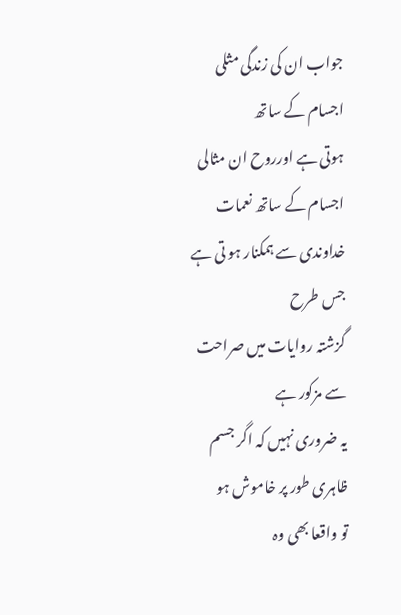جواب ان کی زندگی مثلی اجسام کے ساتھ
ہوتی ہے اورروح ان مثالی اجسام کے ساتھ نعمات خداوندی سے ہمکنار ہو تی ہے جس طرح
گزشتہ روایات میں صراحت سے مزکور ہے
یہ ضروری نہیں کہ اگر جسم ظاہری طور پر خاموش ہو
تو واقعا بھی وہ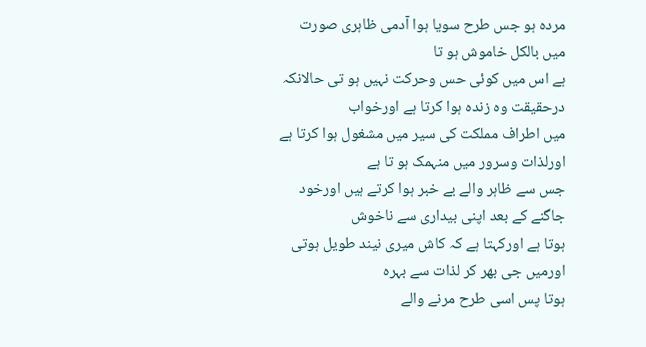مردہ ہو جس طرح سویا ہوا آدمی ظاہری صورت میں بالکل خاموش ہو تا
ہے اس میں کوئی حس وحرکت نہیں ہو تی حالانکہ درحقیقت وہ زندہ ہوا کرتا ہے اورخواب
میں اطراف مملکت کی سیر میں مشغول ہوا کرتا ہے اورلذات وسرور میں منہمک ہو تا ہے
جس سے ظاہر والے بے خبر ہوا کرتے ہیں اورخود جاگنے کے بعد اپنی بیداری سے ناخوش
ہوتا ہے اورکہتا ہے کہ کاش میری نیند طویل ہوتی اورمیں جی بھر کر لذات سے بہرہ
ہوتا پس اسی طرح مرنے والے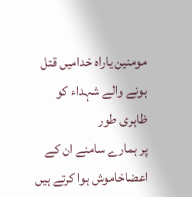مومنین یاراہ خدامیں قتل ہونے والے شہداء کو ظاہری طور
پر ہمارے سامنے ان کے اعضاخاموش ہوا کرتے ہیں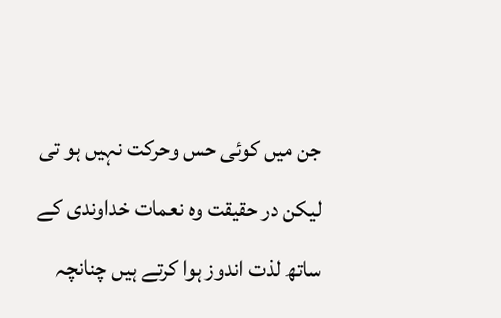جن میں کوئی حس وحرکت نہیں ہو تی
لیکن در حقیقت وہ نعمات خداوندی کے ساتھ لذت اندوز ہوا کرتے ہیں چنانچہ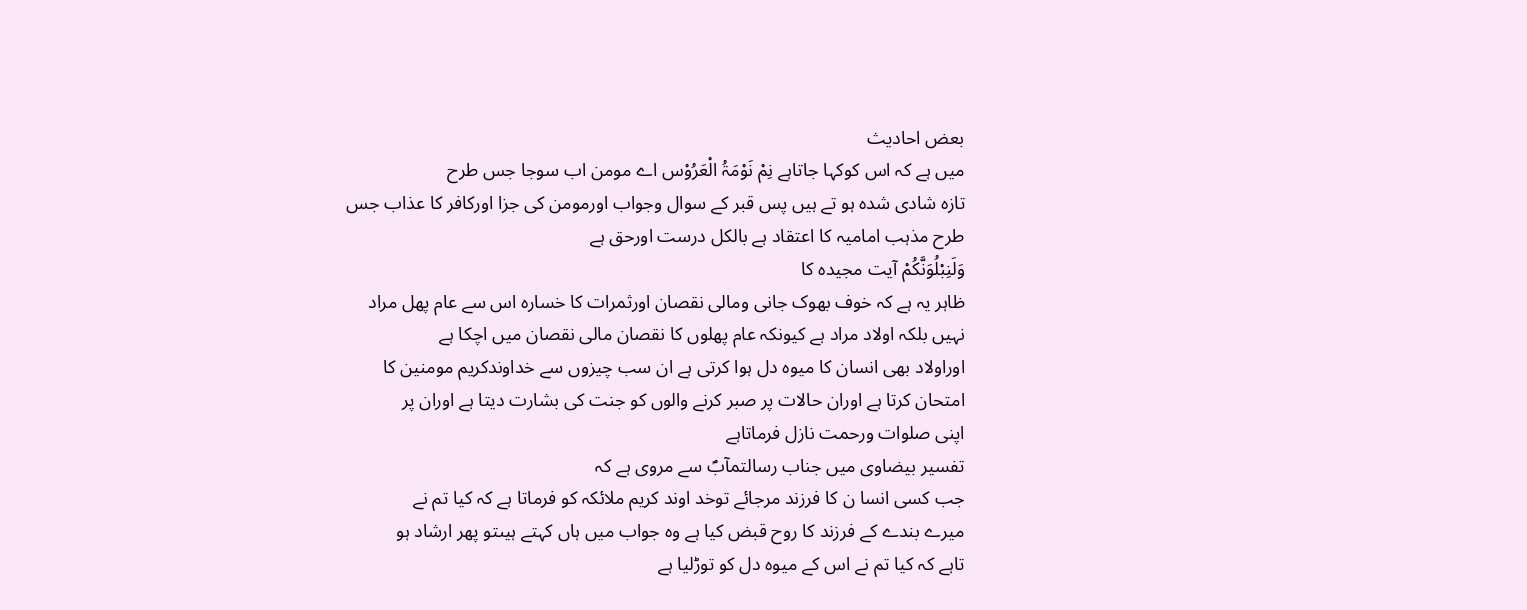بعض احادیث
میں ہے کہ اس کوکہا جاتاہے نِمْ نَوْمَۃُ الْعَرُوْس اے مومن اب سوجا جس طرح
تازہ شادی شدہ ہو تے ہیں پس قبر کے سوال وجواب اورمومن کی جزا اورکافر کا عذاب جس
طرح مذہب امامیہ کا اعتقاد ہے بالکل درست اورحق ہے
وَلَنِبْلُوَنَّکُمْ آیت مجیدہ کا
ظاہر یہ ہے کہ خوف بھوک جانی ومالی نقصان اورثمرات کا خسارہ اس سے عام پھل مراد
نہیں بلکہ اولاد مراد ہے کیونکہ عام پھلوں کا نقصان مالی نقصان میں اچکا ہے
اوراولاد بھی انسان کا میوہ دل ہوا کرتی ہے ان سب چیزوں سے خداوندکریم مومنین کا
امتحان کرتا ہے اوران حالات پر صبر کرنے والوں کو جنت کی بشارت دیتا ہے اوران پر
اپنی صلوات ورحمت نازل فرماتاہے
تفسیر بیضاوی میں جناب رسالتمآبؐ سے مروی ہے کہ
جب کسی انسا ن کا فرزند مرجائے توخد اوند کریم ملائکہ کو فرماتا ہے کہ کیا تم نے
میرے بندے کے فرزند کا روح قبض کیا ہے وہ جواب میں ہاں کہتے ہیںتو پھر ارشاد ہو
تاہے کہ کیا تم نے اس کے میوہ دل کو توڑلیا ہے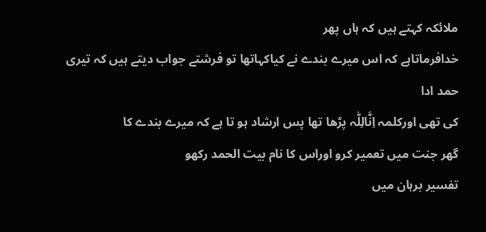ملائکہ کہتے ہیں کہ ہاں پھر
خدافرماتاہے کہ اس میرے بندے نے کیاکہاتھا تو فرشتے جواب دیتے ہیں کہ تیری حمد ادا
کی تھی اورکلمہ اِنَّالِلّٰہ پڑھا تھا پس ارشاد ہو تا ہے کہ میرے بندے کا
گھر جنت میں تعمیر کرو اوراس کا نام بیت الحمد رکھو
تفسیر برہان میں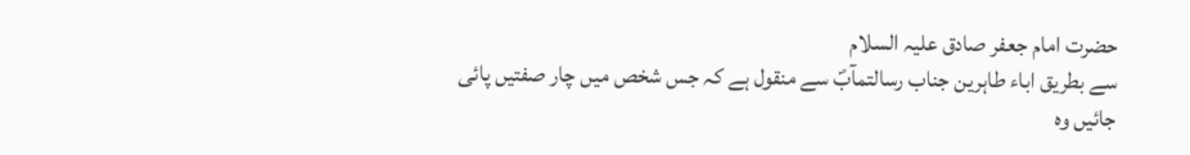حضرت امام جعفر صادق علیہ السلام
سے بطریق اباء طاہرین جناب رسالتمآبؐ سے منقول ہے کہ جس شخص میں چار صفتیں پائی
جائیں وہ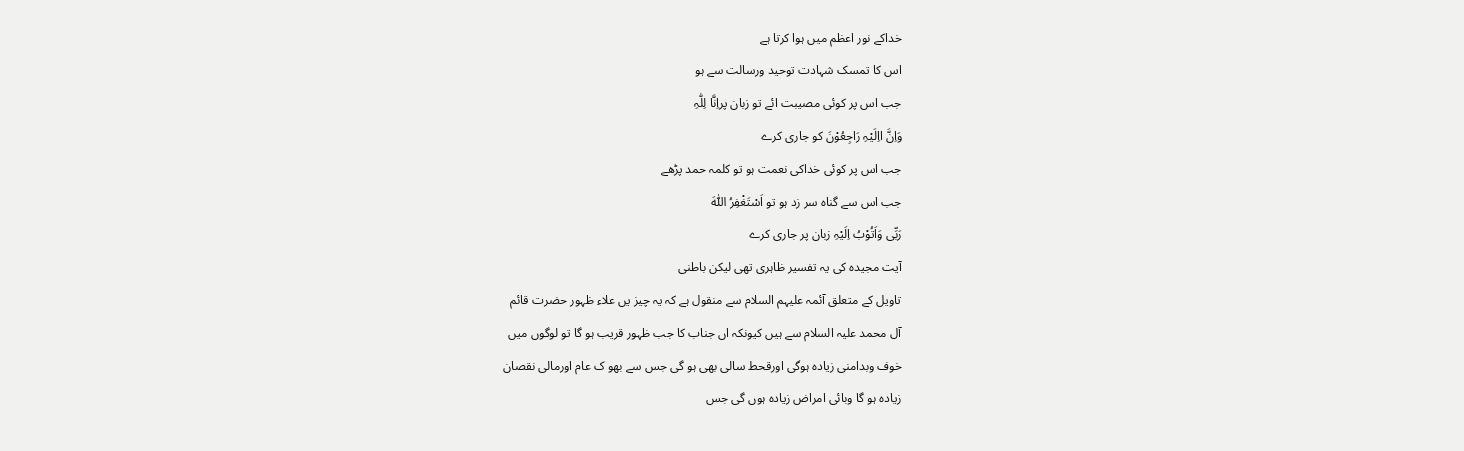خداکے نور اعظم میں ہوا کرتا ہے
اس کا تمسک شہادت توحید ورسالت سے ہو
جب اس پر کوئی مصیبت ائے تو زبان پراِنَّا لِلّٰہِ
وَاِنَّ ااِلَیْہِ رَاجِعُوْنَ کو جاری کرے
جب اس پر کوئی خداکی نعمت ہو تو کلمہ حمد پڑھے
جب اس سے گناہ سر زد ہو تو اَسْتَغْفِرُ اللّٰہَ
رَبِّی وَاَتُوْبُ اِلَیْہِ زبان پر جاری کرے
آیت مجیدہ کی یہ تفسیر ظاہری تھی لیکن باطنی
تاویل کے متعلق آئمہ علیہم السلام سے منقول ہے کہ یہ چیز یں علاء ظہور حضرت قائم
آل محمد علیہ السلام سے ہیں کیونکہ اں جناب کا جب ظہور قریب ہو گا تو لوگوں میں
خوف وبدامنی زیادہ ہوگی اورقحط سالی بھی ہو گی جس سے بھو ک عام اورمالی نقصان
زیادہ ہو گا وبائی امراض زیادہ ہوں گی جس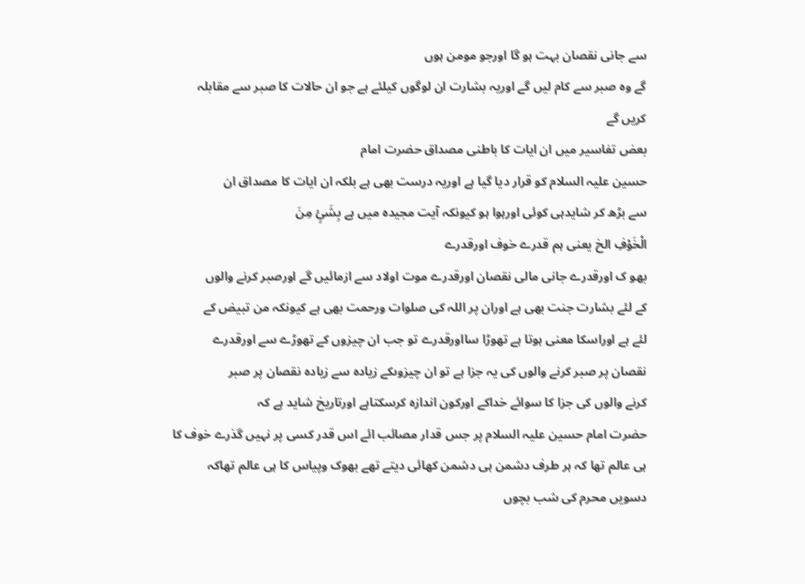سے جانی نقصان بہت ہو گا اورجو مومن ہوں
گے وہ صبر سے کام لیں گے اوریہ بشارت ان لوگوں کیلئے ہے جو ان حالات کا صبر سے مقابلہ
کریں گے
بعض تفاسیر میں ان ایات کا باطنی مصداق حضرت امام
حسین علیہ السلام کو قرار دیا گیا ہے اوریہ درست بھی ہے بلکہ ان ایات کا مصداق ان
سے بڑھ کر شایدہی کوئی اورہوا ہو کیونکہ آیت مجیدہ میں ہے بِشَیٍٔ مِنَ
الْخَوْفِ الخ یعنی ہم قدرے خوف اورقدرے
بھو ک اورقدرے جانی مالی نقصان اورقدرے موت اولاد سے ازمائیں گے اورصبر کرنے والوں
کے لئے بشارت جنت بھی ہے اوران پر اللہ کی صلوات ورحمت بھی ہے کیونکہ من تبیض کے
لئے ہے اوراسکا معنی ہوتا ہے تھوڑا سااورقدرے تو جب ان چیزوں کے تھوڑے سے اورقدرے
نقصان پر صبر کرنے والوں کی یہ جزا ہے تو ان چیزوںکے زیادہ سے زیادہ نقصان پر صبر
کرنے والوں کی جزا کا سوائے خداکے اورکون اندازہ کرسکتاہے اورتاریخ شاید ہے کہ
حضرت امام حسین علیہ السلام پر جس قدار مصائب ائے اس قدر کسی پر نہیں گذرے خوف کا
ہی عالم تھا کہ ہر طرف دشمن ہی دشمن کھائی دیتے تھے بھوک وپیاس کا ہی عالم تھاکہ
دسویں محرم کی شب بچوں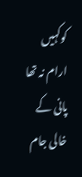کوکہیں ارام نہ تھا پانی کے خالی جام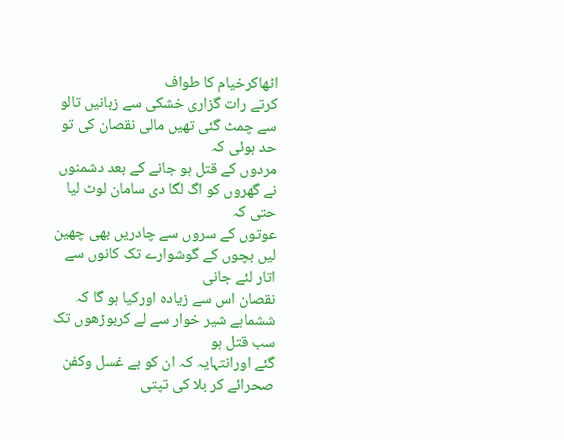اٹھاکرخیام کا طواف
کرتے رات گزاری خشکی سے زبانیں تالو سے چمٹ گئی تھیں مالی نقصان کی تو حد ہوئی کہ
مردوں کے قتل ہو جانے کے بعد دشمنوں نے گھروں کو اگ لگا دی سامان لوٹ لیا حتی کہ
عوتوں کے سروں سے چادریں بھی چھین لیں بچوں کے گوشوارے تک کانوں سے اتار لئے جانی
نقصان اس سے زیادہ اورکیا ہو گا کہ ششماہے شیر خوار سے لے کربوڑھوں تک سب قتل ہو
گئے اورانتہایہ کہ ان کو بے غسل وکفن صحرائے کر بلا کی تپتی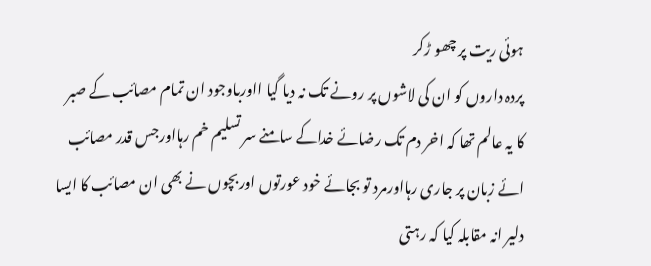ہوئی ریت پر چھو ڑکر
پردہ داروں کو ان کی لاشوں پر رونے تک نہ دیا گیا ااورباوجود ان تمام مصائب کے صبر
کا یہ عالم تھا کہ اخر دم تک رضائے خداکے سامنے سر تسلیم خم رہااورجس قدر مصائب
ائے زبان پر جاری رہااورمرد تو بجائے خود عورتوں اوربچوں نے بھی ان مصائب کا ایسا
دلیر انہ مقابلہ کیا کہ رہتی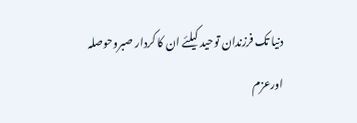دنیا تک فرزندان توحید کیلئے ان کا کردار صبروحوصلہ
اورعزم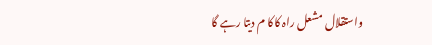واستقلال مشعل راہ کاکا م دیتا رہے گا